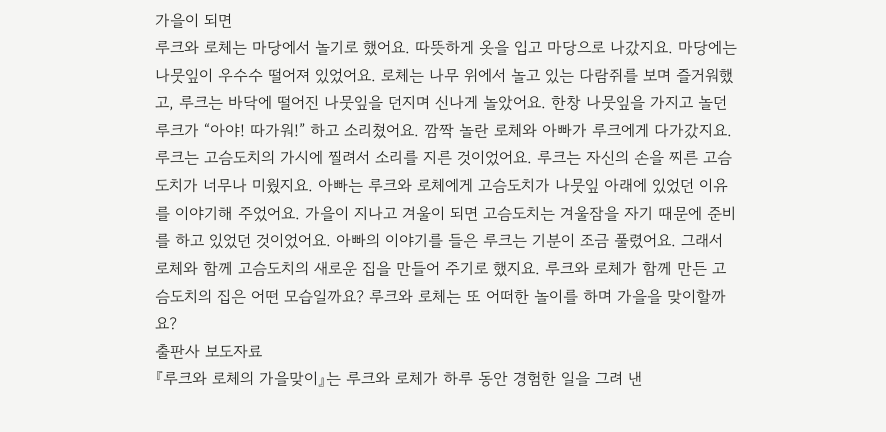가을이 되면
루크와 로체는 마당에서 놀기로 했어요. 따뜻하게 옷을 입고 마당으로 나갔지요. 마당에는 나뭇잎이 우수수 떨어져 있었어요. 로체는 나무 위에서 놀고 있는 다람쥐를 보며 즐거워했고, 루크는 바닥에 떨어진 나뭇잎을 던지며 신나게 놀았어요. 한창 나뭇잎을 가지고 놀던 루크가 “아야! 따가워!” 하고 소리쳤어요. 깜짝 놀란 로체와 아빠가 루크에게 다가갔지요. 루크는 고슴도치의 가시에 찔려서 소리를 지른 것이었어요. 루크는 자신의 손을 찌른 고슴도치가 너무나 미웠지요. 아빠는 루크와 로체에게 고슴도치가 나뭇잎 아래에 있었던 이유를 이야기해 주었어요. 가을이 지나고 겨울이 되면 고슴도치는 겨울잠을 자기 때문에 준비를 하고 있었던 것이었어요. 아빠의 이야기를 들은 루크는 기분이 조금 풀렸어요. 그래서 로체와 함께 고슴도치의 새로운 집을 만들어 주기로 했지요. 루크와 로체가 함께 만든 고슴도치의 집은 어떤 모습일까요? 루크와 로체는 또 어떠한 놀이를 하며 가을을 맞이할까요?
출판사 보도자료
『루크와 로체의 가을맞이』는 루크와 로체가 하루 동안 경험한 일을 그려 낸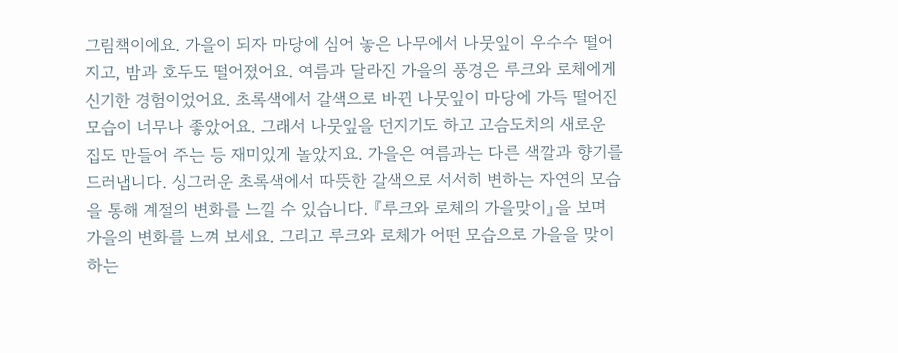그림책이에요. 가을이 되자 마당에 심어 놓은 나무에서 나뭇잎이 우수수 떨어지고, 밤과 호두도 떨어졌어요. 여름과 달라진 가을의 풍경은 루크와 로체에게 신기한 경험이었어요. 초록색에서 갈색으로 바뀐 나뭇잎이 마당에 가득 떨어진 모습이 너무나 좋았어요. 그래서 나뭇잎을 던지기도 하고 고슴도치의 새로운 집도 만들어 주는 등 재미있게 놀았지요. 가을은 여름과는 다른 색깔과 향기를 드러냅니다. 싱그러운 초록색에서 따뜻한 갈색으로 서서히 변하는 자연의 모습을 통해 계절의 변화를 느낄 수 있습니다. 『루크와 로체의 가을맞이』을 보며 가을의 변화를 느껴 보세요. 그리고 루크와 로체가 어떤 모습으로 가을을 맞이하는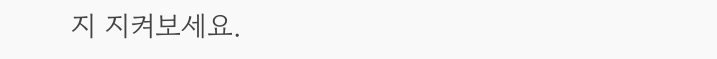지 지켜보세요.